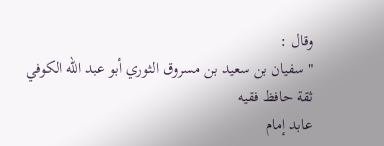وقال :
" سفيان بن سعيد بن مسروق الثوري أبو عبد الله الكوفي ثقة حافظ فقيه
عابد إمام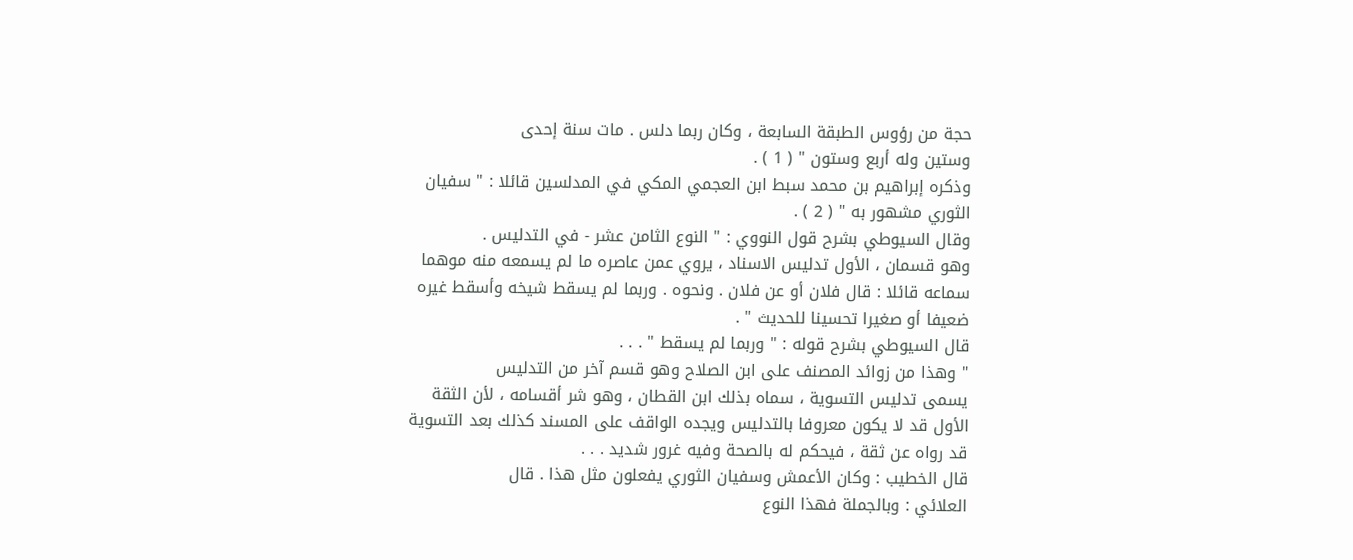حجة من رؤوس الطبقة السابعة ، وكان ربما دلس . مات سنة إحدى
وستين وله أربع وستون " ( 1 ) .
وذكره إبراهيم بن محمد سبط ابن العجمي المكي في المدلسين قائلا : " سفيان
الثوري مشهور به " ( 2 ) .
وقال السيوطي بشرح قول النووي : " النوع الثامن عشر - في التدليس .
وهو قسمان ، الأول تدليس الاسناد ، يروي عمن عاصره ما لم يسمعه منه موهما
سماعه قائلا : قال فلان أو عن فلان . ونحوه . وربما لم يسقط شيخه وأسقط غيره
ضعيفا أو صغيرا تحسينا للحديث " .
قال السيوطي بشرح قوله : " وربما لم يسقط " . . .
" وهذا من زوائد المصنف على ابن الصلاح وهو قسم آخر من التدليس
يسمى تدليس التسوية ، سماه بذلك ابن القطان ، وهو شر أقسامه ، لأن الثقة
الأول قد لا يكون معروفا بالتدليس ويجده الواقف على المسند كذلك بعد التسوية
قد رواه عن ثقة ، فيحكم له بالصحة وفيه غرور شديد . . .
قال الخطيب : وكان الأعمش وسفيان الثوري يفعلون مثل هذا . قال
العلائي : وبالجملة فهذا النوع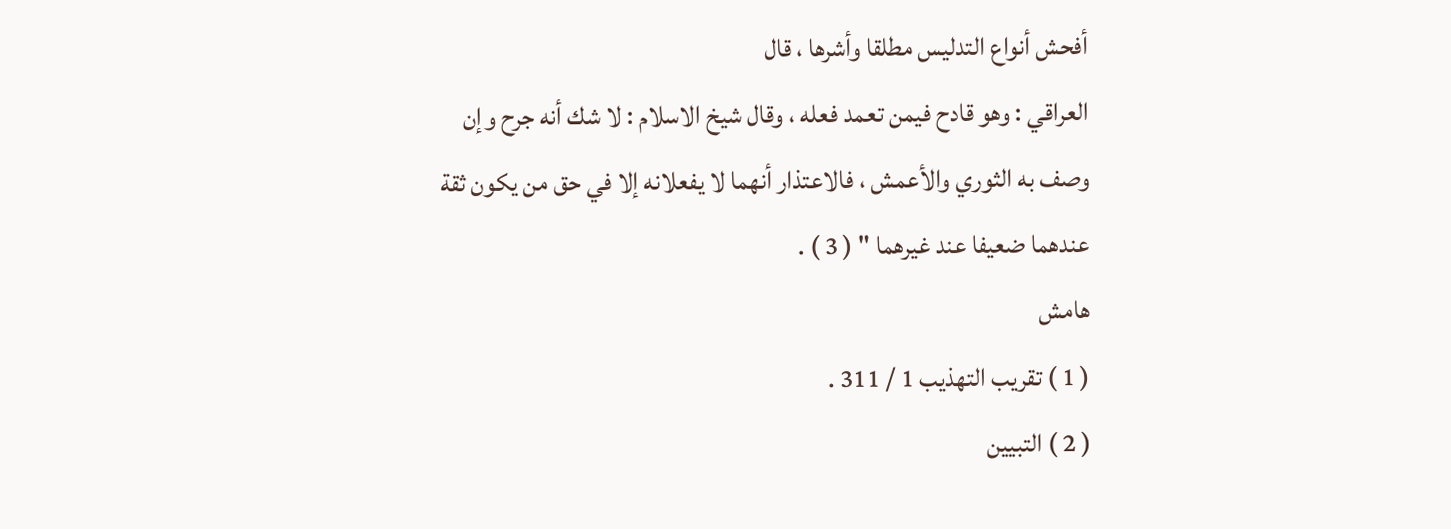أفحش أنواع التدليس مطلقا وأشرها ، قال
العراقي : وهو قادح فيمن تعمد فعله ، وقال شيخ الاسلام : لا شك أنه جرح وإن
وصف به الثوري والأعمش ، فالاعتذار أنهما لا يفعلانه إلا في حق من يكون ثقة
عندهما ضعيفا عند غيرهما " ( 3 ) .
هامش
( 1 ) تقريب التهذيب 1 / 311 .
( 2 ) التبيين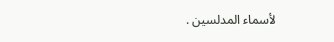لأسماء المدلسين .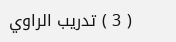( 3 ) تدريب الراوي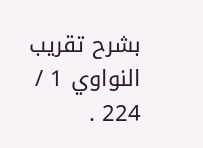بشرح تقريب النواوي 1 / 224 .